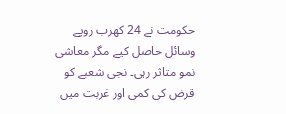حکومت نے 24 کھرب روپے وسائل حاصل کیے مگر معاشی نمو متاثر رہی۔ نجی شعبے کو قرض کی کمی اور غربت میں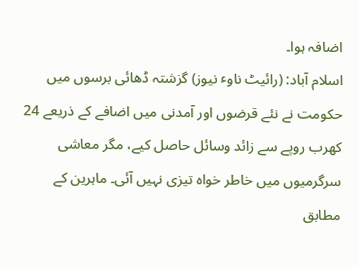اضافہ ہوا۔
اسلام آباد: (رائیٹ ناوٴ نیوز) گزشتہ ڈھائی برسوں میں حکومت نے نئے قرضوں اور آمدنی میں اضافے کے ذریعے 24 کھرب روپے سے زائد وسائل حاصل کیے، مگر معاشی سرگرمیوں میں خاطر خواہ تیزی نہیں آئی۔ ماہرین کے مطابق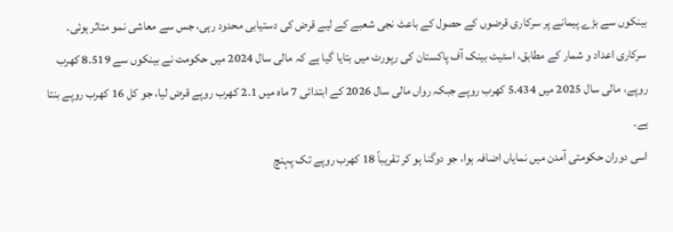بینکوں سے بڑے پیمانے پر سرکاری قرضوں کے حصول کے باعث نجی شعبے کے لیے قرض کی دستیابی محدود رہی، جس سے معاشی نمو متاثر ہوئی۔
سرکاری اعداد و شمار کے مطابق، اسٹیٹ بینک آف پاکستان کی رپورٹ میں بتایا گیا ہے کہ مالی سال 2024 میں حکومت نے بینکوں سے 8.519 کھرب روپے، مالی سال 2025 میں 5.434 کھرب روپے جبکہ رواں مالی سال 2026 کے ابتدائی 7 ماہ میں 2.1 کھرب روپے قرض لیا، جو کل 16 کھرب روپے بنتا ہے۔
اسی دوران حکومتی آمدن میں نمایاں اضافہ ہوا، جو دوگنا ہو کر تقریباً 18 کھرب روپے تک پہنچ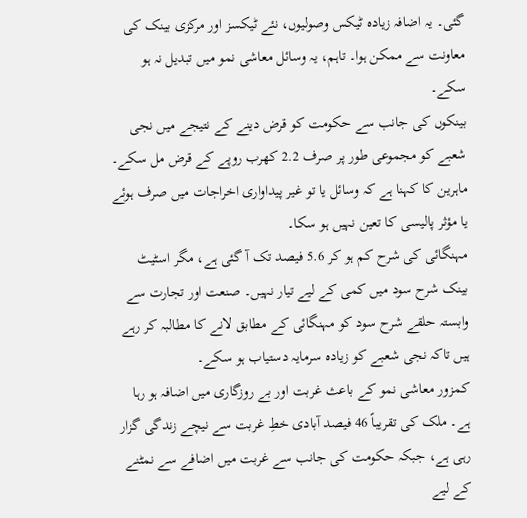گئی۔ یہ اضافہ زیادہ ٹیکس وصولیوں، نئے ٹیکسز اور مرکزی بینک کی معاونت سے ممکن ہوا۔ تاہم، یہ وسائل معاشی نمو میں تبدیل نہ ہو سکے۔
بینکوں کی جانب سے حکومت کو قرض دینے کے نتیجے میں نجی شعبے کو مجموعی طور پر صرف 2.2 کھرب روپے کے قرض مل سکے۔ ماہرین کا کہنا ہے کہ وسائل یا تو غیر پیداواری اخراجات میں صرف ہوئے یا مؤثر پالیسی کا تعین نہیں ہو سکا۔
مہنگائی کی شرح کم ہو کر 5.6 فیصد تک آ گئی ہے، مگر اسٹیٹ بینک شرح سود میں کمی کے لیے تیار نہیں۔ صنعت اور تجارت سے وابستہ حلقے شرح سود کو مہنگائی کے مطابق لانے کا مطالبہ کر رہے ہیں تاکہ نجی شعبے کو زیادہ سرمایہ دستیاب ہو سکے۔
کمزور معاشی نمو کے باعث غربت اور بے روزگاری میں اضافہ ہو رہا ہے۔ ملک کی تقریباً 46 فیصد آبادی خطِ غربت سے نیچے زندگی گزار رہی ہے، جبکہ حکومت کی جانب سے غربت میں اضافے سے نمٹنے کے لیے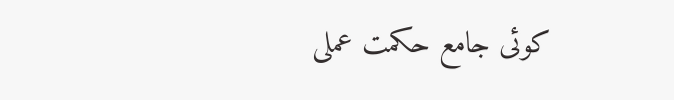کوئی جامع حکمت عملی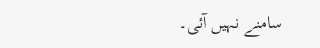سامنے نہیں آئی۔